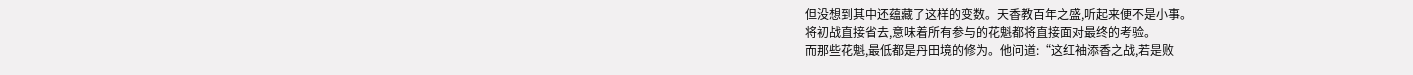但没想到其中还蕴藏了这样的变数。天香教百年之盛,听起来便不是小事。
将初战直接省去,意味着所有参与的花魁都将直接面对最终的考验。
而那些花魁,最低都是丹田境的修为。他问道:“这红袖添香之战,若是败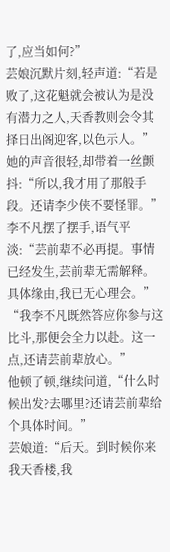了,应当如何?”
芸娘沉默片刻,轻声道:“若是败了,这花魁就会被认为是没有潜力之人,天香教则会令其择日出阁迎客,以色示人。”
她的声音很轻,却带着一丝颤抖:“所以,我才用了那般手段。还请李少侠不要怪罪。”
李不凡摆了摆手,语气平淡:“芸前辈不必再提。事情已经发生,芸前辈无需解释。具体缘由,我已无心理会。”
“我李不凡既然答应你参与这比斗,那便会全力以赴。这一点,还请芸前辈放心。”
他顿了顿,继续问道,“什么时候出发?去哪里?还请芸前辈给个具体时间。”
芸娘道:“后天。到时候你来我天香楼,我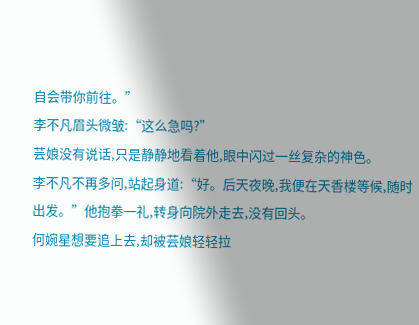自会带你前往。”
李不凡眉头微皱:“这么急吗?”
芸娘没有说话,只是静静地看着他,眼中闪过一丝复杂的神色。
李不凡不再多问,站起身道:“好。后天夜晚,我便在天香楼等候,随时出发。”他抱拳一礼,转身向院外走去,没有回头。
何婉星想要追上去,却被芸娘轻轻拉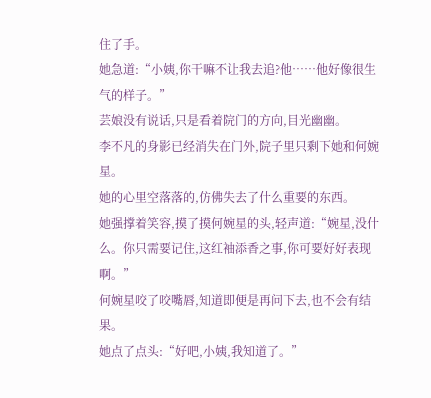住了手。
她急道:“小姨,你干嘛不让我去追?他……他好像很生气的样子。”
芸娘没有说话,只是看着院门的方向,目光幽幽。
李不凡的身影已经消失在门外,院子里只剩下她和何婉星。
她的心里空落落的,仿佛失去了什么重要的东西。
她强撑着笑容,摸了摸何婉星的头,轻声道:“婉星,没什么。你只需要记住,这红袖添香之事,你可要好好表现啊。”
何婉星咬了咬嘴唇,知道即便是再问下去,也不会有结果。
她点了点头:“好吧,小姨,我知道了。”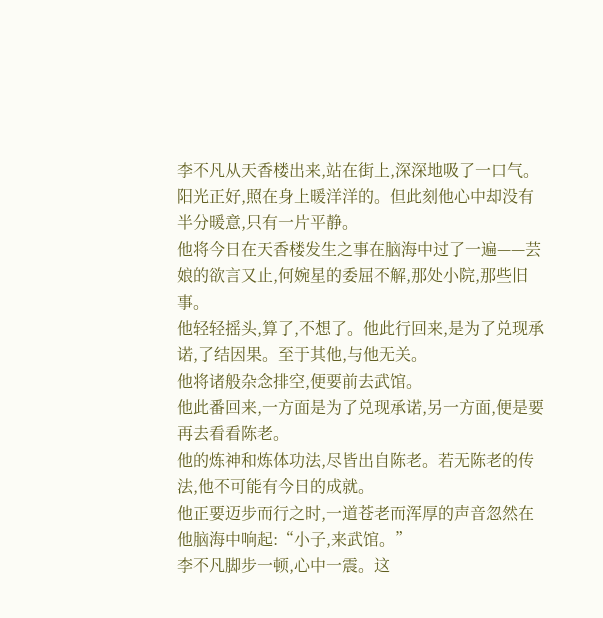李不凡从天香楼出来,站在街上,深深地吸了一口气。阳光正好,照在身上暖洋洋的。但此刻他心中却没有半分暖意,只有一片平静。
他将今日在天香楼发生之事在脑海中过了一遍——芸娘的欲言又止,何婉星的委屈不解,那处小院,那些旧事。
他轻轻摇头,算了,不想了。他此行回来,是为了兑现承诺,了结因果。至于其他,与他无关。
他将诸般杂念排空,便要前去武馆。
他此番回来,一方面是为了兑现承诺,另一方面,便是要再去看看陈老。
他的炼神和炼体功法,尽皆出自陈老。若无陈老的传法,他不可能有今日的成就。
他正要迈步而行之时,一道苍老而浑厚的声音忽然在他脑海中响起:“小子,来武馆。”
李不凡脚步一顿,心中一震。这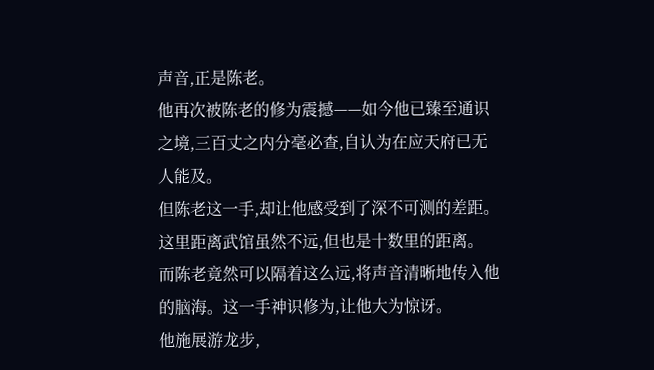声音,正是陈老。
他再次被陈老的修为震撼——如今他已臻至通识之境,三百丈之内分毫必查,自认为在应天府已无人能及。
但陈老这一手,却让他感受到了深不可测的差距。
这里距离武馆虽然不远,但也是十数里的距离。
而陈老竟然可以隔着这么远,将声音清晰地传入他的脑海。这一手神识修为,让他大为惊讶。
他施展游龙步,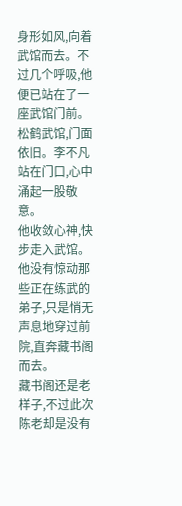身形如风,向着武馆而去。不过几个呼吸,他便已站在了一座武馆门前。
松鹤武馆,门面依旧。李不凡站在门口,心中涌起一股敬意。
他收敛心神,快步走入武馆。他没有惊动那些正在练武的弟子,只是悄无声息地穿过前院,直奔藏书阁而去。
藏书阁还是老样子,不过此次陈老却是没有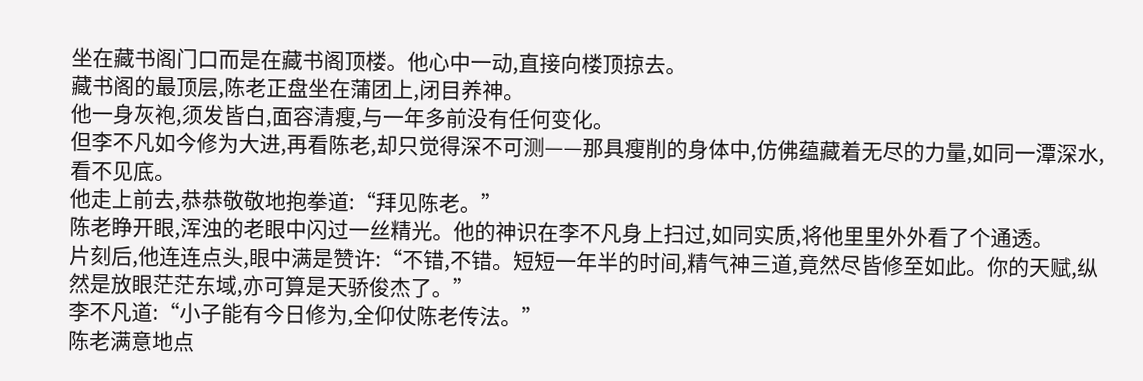坐在藏书阁门口而是在藏书阁顶楼。他心中一动,直接向楼顶掠去。
藏书阁的最顶层,陈老正盘坐在蒲团上,闭目养神。
他一身灰袍,须发皆白,面容清瘦,与一年多前没有任何变化。
但李不凡如今修为大进,再看陈老,却只觉得深不可测——那具瘦削的身体中,仿佛蕴藏着无尽的力量,如同一潭深水,看不见底。
他走上前去,恭恭敬敬地抱拳道:“拜见陈老。”
陈老睁开眼,浑浊的老眼中闪过一丝精光。他的神识在李不凡身上扫过,如同实质,将他里里外外看了个通透。
片刻后,他连连点头,眼中满是赞许:“不错,不错。短短一年半的时间,精气神三道,竟然尽皆修至如此。你的天赋,纵然是放眼茫茫东域,亦可算是天骄俊杰了。”
李不凡道:“小子能有今日修为,全仰仗陈老传法。”
陈老满意地点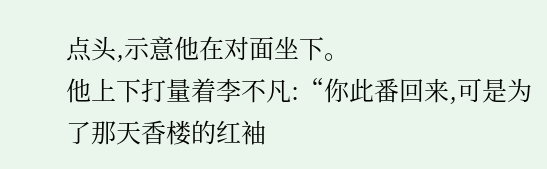点头,示意他在对面坐下。
他上下打量着李不凡:“你此番回来,可是为了那天香楼的红袖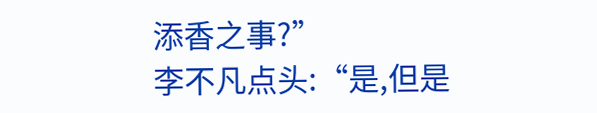添香之事?”
李不凡点头:“是,但是